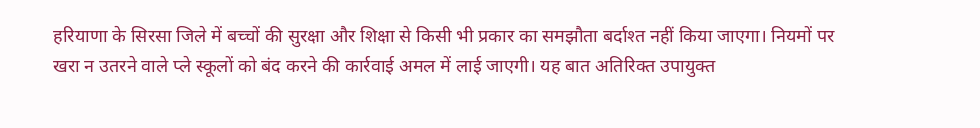हरियाणा के सिरसा जिले में बच्चों की सुरक्षा और शिक्षा से किसी भी प्रकार का समझौता बर्दाश्त नहीं किया जाएगा। नियमों पर खरा न उतरने वाले प्ले स्कूलों को बंद करने की कार्रवाई अमल में लाई जाएगी। यह बात अतिरिक्त उपायुक्त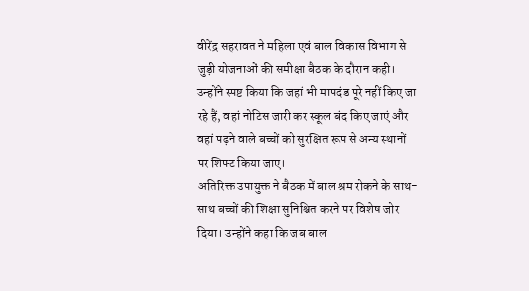वीरेंद्र सहरावत ने महिला एवं बाल विकास विभाग से जुड़ी योजनाओं की समीक्षा बैठक के दौरान कही। उन्होंने स्पष्ट किया कि जहां भी मापदंड पूरे नहीं किए जा रहे हैं, वहां नोटिस जारी कर स्कूल बंद किए जाएं और वहां पढ़ने वाले बच्चों को सुरक्षित रूप से अन्य स्थानों पर शिफ्ट किया जाए।
अतिरिक्त उपायुक्त ने बैठक में बाल श्रम रोकने के साथ-साथ बच्चों की शिक्षा सुनिश्चित करने पर विशेष जोर दिया। उन्होंने कहा कि जब बाल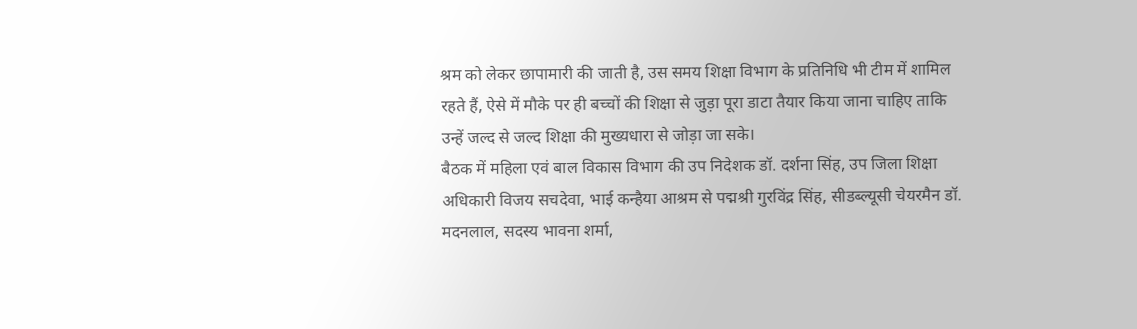श्रम को लेकर छापामारी की जाती है, उस समय शिक्षा विभाग के प्रतिनिधि भी टीम में शामिल रहते हैं, ऐसे में मौके पर ही बच्चों की शिक्षा से जुड़ा पूरा डाटा तैयार किया जाना चाहिए ताकि उन्हें जल्द से जल्द शिक्षा की मुख्यधारा से जोड़ा जा सके।
बैठक में महिला एवं बाल विकास विभाग की उप निदेशक डॉ. दर्शना सिंह, उप जिला शिक्षा अधिकारी विजय सचदेवा, भाई कन्हैया आश्रम से पद्मश्री गुरविंद्र सिंह, सीडब्ल्यूसी चेयरमैन डॉ. मदनलाल, सदस्य भावना शर्मा,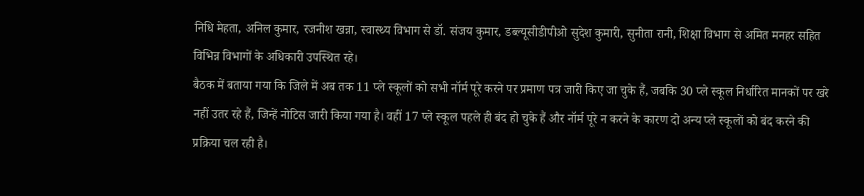निधि मेहता, अनिल कुमार, रजनीश खन्ना, स्वास्थ्य विभाग से डॉ. संजय कुमार, डब्ल्यूसीडीपीओ सुदेश कुमारी, सुनीता रानी, शिक्षा विभाग से अमित मनहर सहित विभिन्न विभागों के अधिकारी उपस्थित रहे।
बैठक में बताया गया कि जिले में अब तक 11 प्ले स्कूलों को सभी नॉर्म पूरे करने पर प्रमाण पत्र जारी किए जा चुके हैं, जबकि 30 प्ले स्कूल निर्धारित मानकों पर खरे नहीं उतर रहे हैं, जिन्हें नोटिस जारी किया गया है। वहीं 17 प्ले स्कूल पहले ही बंद हो चुके हैं और नॉर्म पूरे न करने के कारण दो अन्य प्ले स्कूलों को बंद करने की प्रक्रिया चल रही है।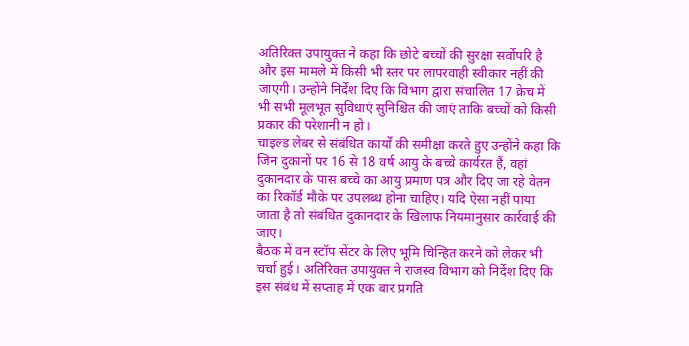अतिरिक्त उपायुक्त ने कहा कि छोटे बच्चों की सुरक्षा सर्वोपरि है और इस मामले में किसी भी स्तर पर लापरवाही स्वीकार नहीं की जाएगी। उन्होंने निर्देश दिए कि विभाग द्वारा संचालित 17 क्रेच में भी सभी मूलभूत सुविधाएं सुनिश्चित की जाएं ताकि बच्चों को किसी प्रकार की परेशानी न हो।
चाइल्ड लेबर से संबंधित कार्यों की समीक्षा करते हुए उन्होंने कहा कि जिन दुकानों पर 16 से 18 वर्ष आयु के बच्चे कार्यरत हैं, वहां दुकानदार के पास बच्चे का आयु प्रमाण पत्र और दिए जा रहे वेतन का रिकॉर्ड मौके पर उपलब्ध होना चाहिए। यदि ऐसा नहीं पाया जाता है तो संबंधित दुकानदार के खिलाफ नियमानुसार कार्रवाई की जाए।
बैठक में वन स्टॉप सेंटर के लिए भूमि चिन्हित करने को लेकर भी चर्चा हुई। अतिरिक्त उपायुक्त ने राजस्व विभाग को निर्देश दिए कि इस संबंध में सप्ताह में एक बार प्रगति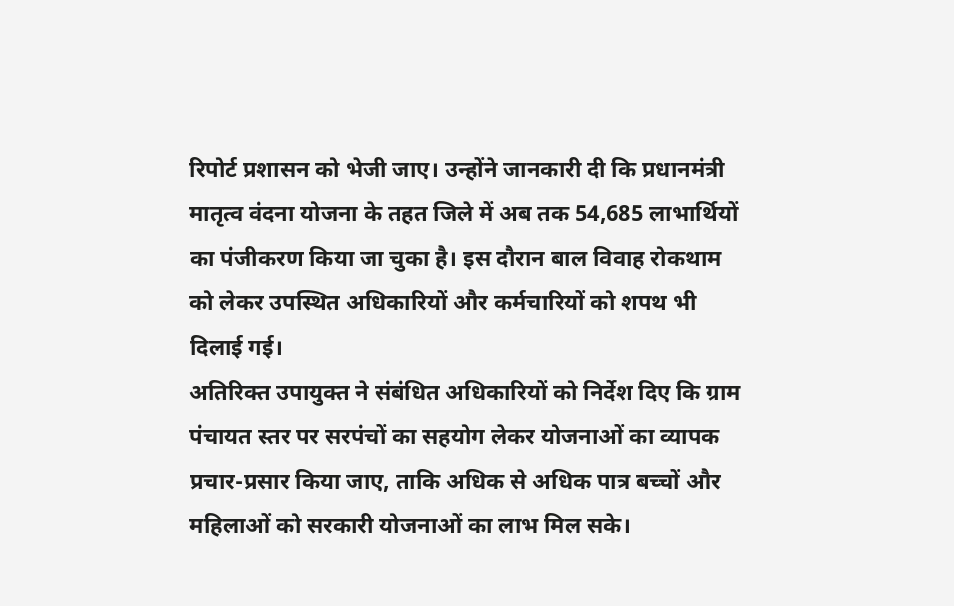रिपोर्ट प्रशासन को भेजी जाए। उन्होंने जानकारी दी कि प्रधानमंत्री मातृत्व वंदना योजना के तहत जिले में अब तक 54,685 लाभार्थियों का पंजीकरण किया जा चुका है। इस दौरान बाल विवाह रोकथाम को लेकर उपस्थित अधिकारियों और कर्मचारियों को शपथ भी दिलाई गई।
अतिरिक्त उपायुक्त ने संबंधित अधिकारियों को निर्देश दिए कि ग्राम पंचायत स्तर पर सरपंचों का सहयोग लेकर योजनाओं का व्यापक प्रचार-प्रसार किया जाए, ताकि अधिक से अधिक पात्र बच्चों और महिलाओं को सरकारी योजनाओं का लाभ मिल सके।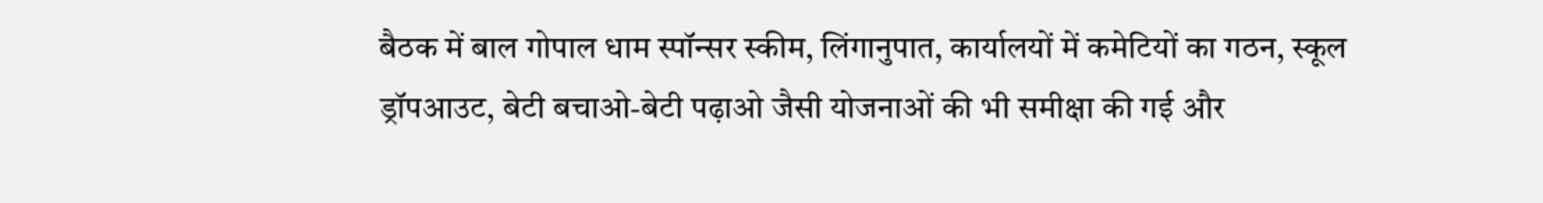बैठक में बाल गोपाल धाम स्पॉन्सर स्कीम, लिंगानुपात, कार्यालयों में कमेटियों का गठन, स्कूल ड्रॉपआउट, बेटी बचाओ-बेटी पढ़ाओ जैसी योजनाओं की भी समीक्षा की गई और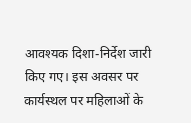आवश्यक दिशा-निर्देश जारी किए गए। इस अवसर पर कार्यस्थल पर महिलाओं के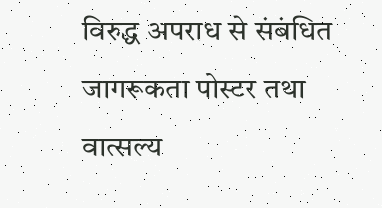विरुद्ध अपराध से संबंधित जागरूकता पोस्टर तथा वात्सल्य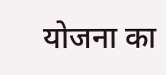योजना का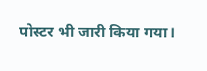पोस्टर भी जारी किया गया।